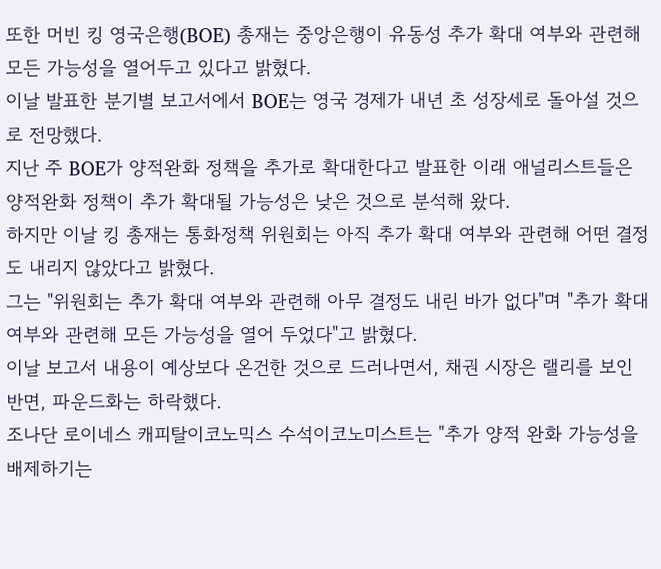또한 머빈 킹 영국은행(BOE) 총재는 중앙은행이 유동성 추가 확대 여부와 관련해 모든 가능성을 열어두고 있다고 밝혔다.
이날 발표한 분기별 보고서에서 BOE는 영국 경제가 내년 초 성장세로 돌아설 것으로 전망했다.
지난 주 BOE가 양적완화 정책을 추가로 확대한다고 발표한 이래 애널리스트들은 양적완화 정책이 추가 확대될 가능성은 낮은 것으로 분석해 왔다.
하지만 이날 킹 총재는 통화정책 위원회는 아직 추가 확대 여부와 관련해 어떤 결정도 내리지 않았다고 밝혔다.
그는 "위원회는 추가 확대 여부와 관련해 아무 결정도 내린 바가 없다"며 "추가 확대여부와 관련해 모든 가능성을 열어 두었다"고 밝혔다.
이날 보고서 내용이 예상보다 온건한 것으로 드러나면서, 채권 시장은 랠리를 보인 반면, 파운드화는 하락했다.
조나단 로이네스 캐피탈이코노믹스 수석이코노미스트는 "추가 양적 완화 가능성을 배제하기는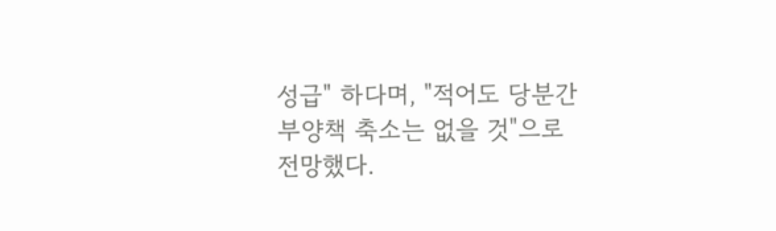성급" 하다며, "적어도 당분간 부양책 축소는 없을 것"으로 전망했다.